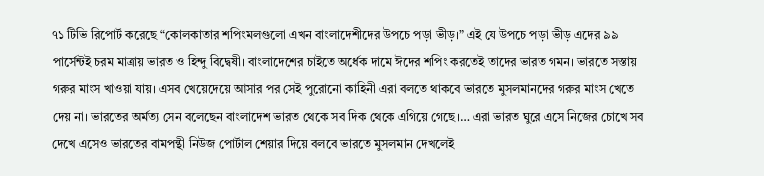৭১ টিভি রিপোর্ট করেছে “কোলকাতার শপিংমলগুলো এখন বাংলাদেশীদের উপচে পড়া ভীড়।” এই যে উপচে পড়া ভীড় এদের ৯৯ পার্সেন্টই চরম মাত্রায় ভারত ও হিন্দু বিদ্বেষী। বাংলাদেশের চাইতে অর্ধেক দামে ঈদের শপিং করতেই তাদের ভারত গমন। ভারতে সস্তায় গরুর মাংস খাওয়া যায়। এসব খেয়েদেয়ে আসার পর সেই পুরোনো কাহিনী এরা বলতে থাকবে ভারতে মুসলমানদের গরুর মাংস খেতে দেয় না। ভারতের অর্মত্য সেন বলেছেন বাংলাদেশ ভারত থেকে সব দিক থেকে এগিয়ে গেছে।… এরা ভারত ঘুরে এসে নিজের চোখে সব দেখে এসেও ভারতের বামপন্থী নিউজ পোর্টাল শেয়ার দিয়ে বলবে ভারতে মুসলমান দেখলেই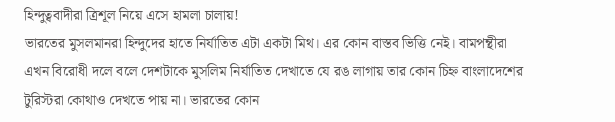হিন্দুত্ববাদীরা ত্রিশূল নিয়ে এসে হামলা চালায়!
ভারতের মুসলমানরা হিন্দুদের হাতে নির্যাতিত এটা একটা মিথ। এর কোন বাস্তব ভিত্তি নেই। বামপন্থীরা এখন বিরোধী দলে বলে দেশটাকে মুসলিম নির্যাতিত দেখাতে যে রঙ লাগায় তার কোন চিহ্ন বাংলাদেশের টুরিস্টরা কোথাও দেখতে পায় না। ভারতের কোন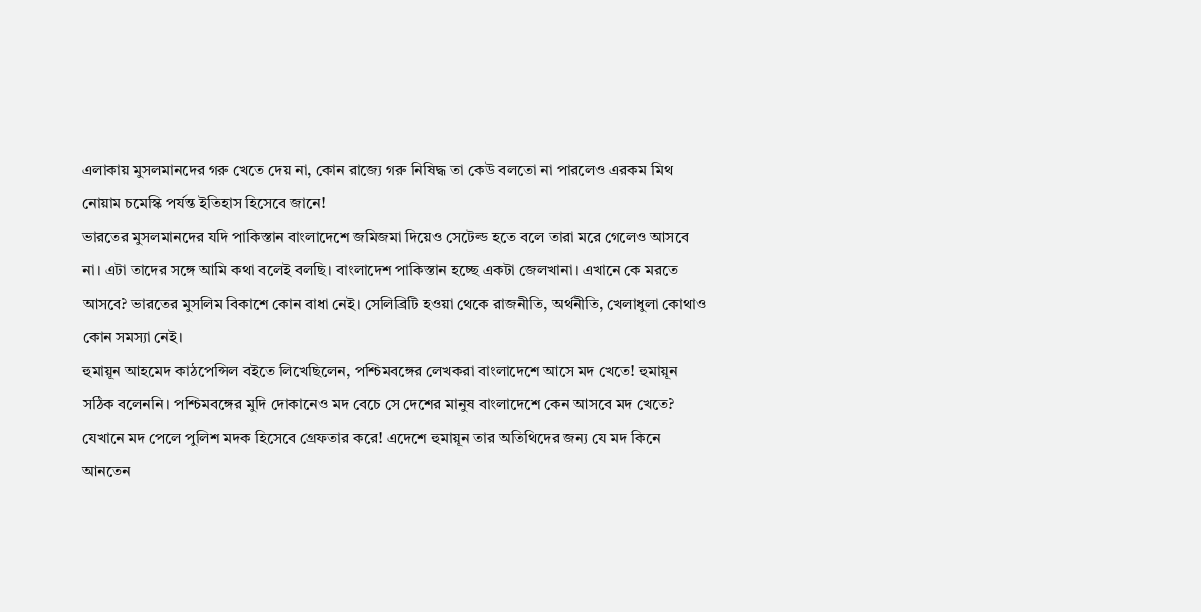এলাকায় মুসলমানদের গরু খেতে দেয় না, কোন রাজ্যে গরু নিষিদ্ধ তা কেউ বলতো না পারলেও এরকম মিথ নোয়াম চমেস্কি পর্যন্ত ইতিহাস হিসেবে জানে!
ভারতের মুসলমানদের যদি পাকিস্তান বাংলাদেশে জমিজমা দিয়েও সেটেল্ড হতে বলে তারা মরে গেলেও আসবে না। এটা তাদের সঙ্গে আমি কথা বলেই বলছি। বাংলাদেশ পাকিস্তান হচ্ছে একটা জেলখানা। এখানে কে মরতে আসবে? ভারতের মুসলিম বিকাশে কোন বাধা নেই। সেলিব্রিটি হওয়া থেকে রাজনীতি, অর্থনীতি, খেলাধুলা কোথাও কোন সমস্যা নেই।
হুমায়ূন আহমেদ কাঠপেন্সিল বইতে লিখেছিলেন, পশ্চিমবঙ্গের লেখকরা বাংলাদেশে আসে মদ খেতে! হুমায়ূন সঠিক বলেননি। পশ্চিমবঙ্গের মুদি দোকানেও মদ বেচে সে দেশের মানুষ বাংলাদেশে কেন আসবে মদ খেতে? যেখানে মদ পেলে পুলিশ মদক হিসেবে গ্রেফতার করে! এদেশে হুমায়ূন তার অতিথিদের জন্য যে মদ কিনে আনতেন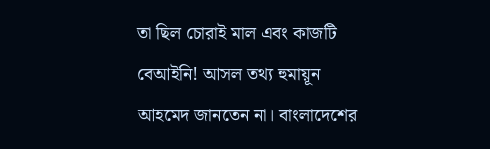তা ছিল চোরাই মাল এবং কাজটি বেআইনি! আসল তথ্য হুমায়ূন আহমেদ জানতেন না। বাংলাদেশের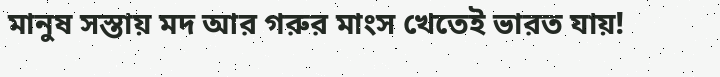মানুষ সস্তায় মদ আর গরুর মাংস খেতেই ভারত যায়!